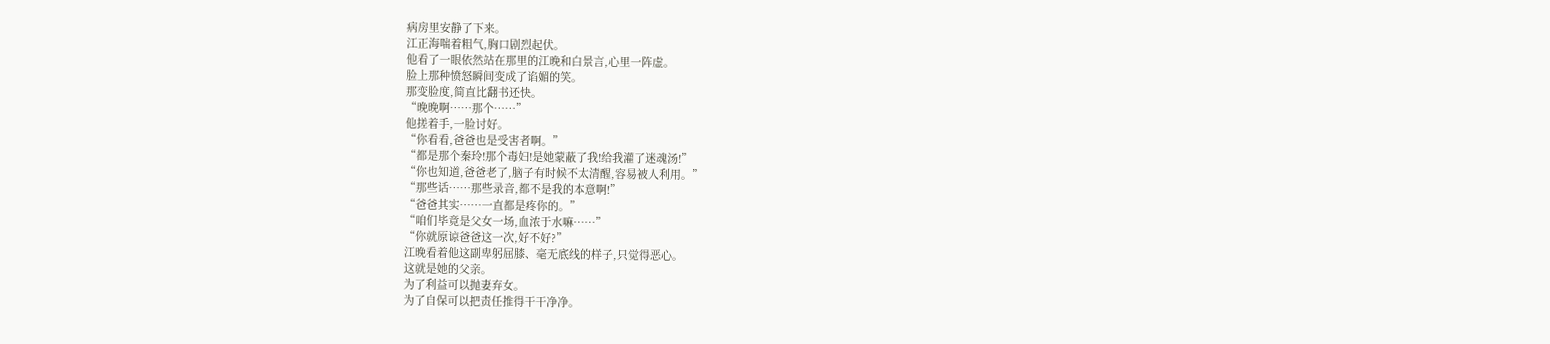病房里安静了下来。
江正海喘着粗气,胸口剧烈起伏。
他看了一眼依然站在那里的江晚和白景言,心里一阵虚。
脸上那种愤怒瞬间变成了谄媚的笑。
那变脸度,简直比翻书还快。
“晚晚啊……那个……”
他搓着手,一脸讨好。
“你看看,爸爸也是受害者啊。”
“都是那个秦玲!那个毒妇!是她蒙蔽了我!给我灌了迷魂汤!”
“你也知道,爸爸老了,脑子有时候不太清醒,容易被人利用。”
“那些话……那些录音,都不是我的本意啊!”
“爸爸其实……一直都是疼你的。”
“咱们毕竟是父女一场,血浓于水嘛……”
“你就原谅爸爸这一次,好不好?”
江晚看着他这副卑躬屈膝、毫无底线的样子,只觉得恶心。
这就是她的父亲。
为了利益可以抛妻弃女。
为了自保可以把责任推得干干净净。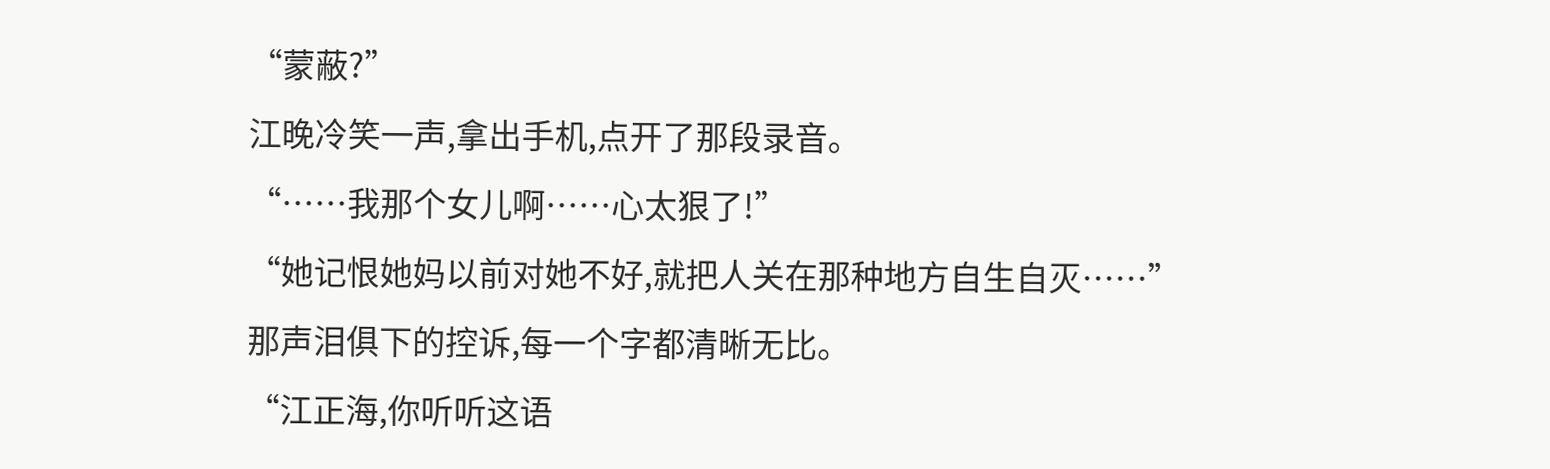“蒙蔽?”
江晚冷笑一声,拿出手机,点开了那段录音。
“……我那个女儿啊……心太狠了!”
“她记恨她妈以前对她不好,就把人关在那种地方自生自灭……”
那声泪俱下的控诉,每一个字都清晰无比。
“江正海,你听听这语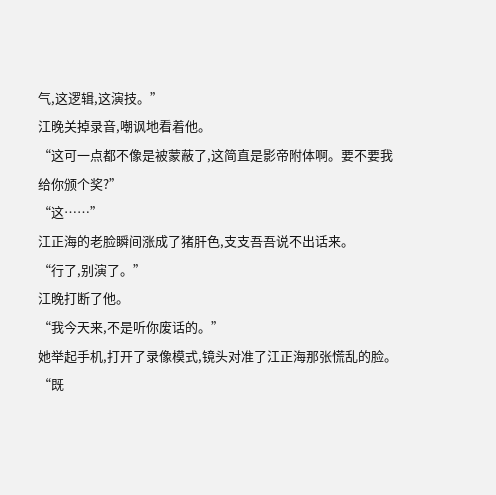气,这逻辑,这演技。”
江晚关掉录音,嘲讽地看着他。
“这可一点都不像是被蒙蔽了,这简直是影帝附体啊。要不要我给你颁个奖?”
“这……”
江正海的老脸瞬间涨成了猪肝色,支支吾吾说不出话来。
“行了,别演了。”
江晚打断了他。
“我今天来,不是听你废话的。”
她举起手机,打开了录像模式,镜头对准了江正海那张慌乱的脸。
“既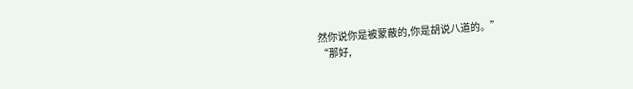然你说你是被蒙蔽的,你是胡说八道的。”
“那好,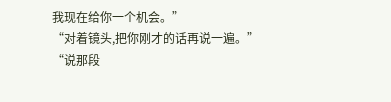我现在给你一个机会。”
“对着镜头,把你刚才的话再说一遍。”
“说那段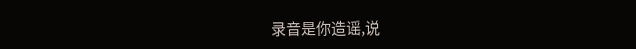录音是你造谣,说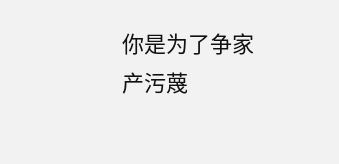你是为了争家产污蔑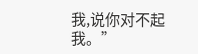我,说你对不起我。”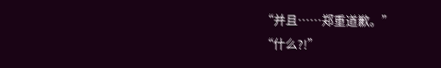“并且……郑重道歉。”
“什么?!”